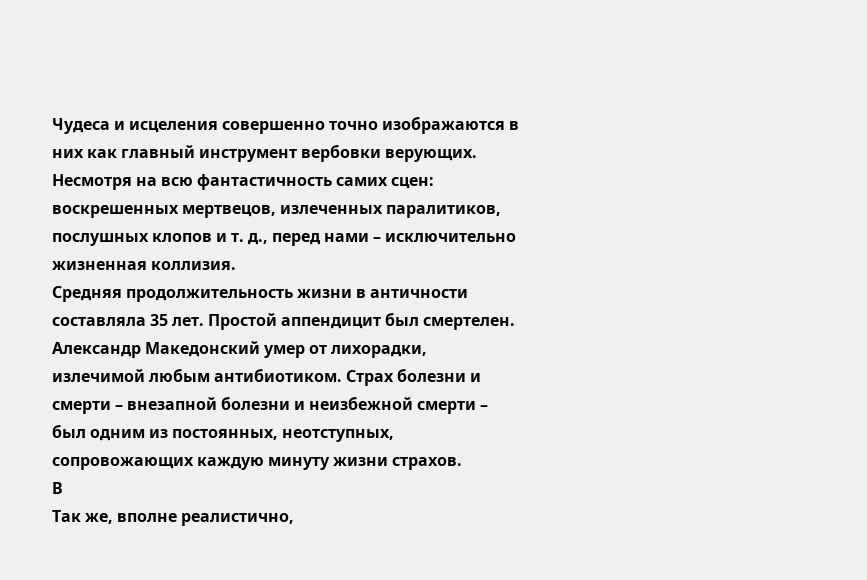Чудеса и исцеления совершенно точно изображаются в них как главный инструмент вербовки верующих.
Несмотря на всю фантастичность самих сцен: воскрешенных мертвецов, излеченных паралитиков, послушных клопов и т. д., перед нами – исключительно жизненная коллизия.
Средняя продолжительность жизни в античности составляла 35 лет. Простой аппендицит был смертелен. Александр Македонский умер от лихорадки, излечимой любым антибиотиком. Страх болезни и смерти – внезапной болезни и неизбежной смерти – был одним из постоянных, неотступных, сопровожающих каждую минуту жизни страхов.
В
Так же, вполне реалистично,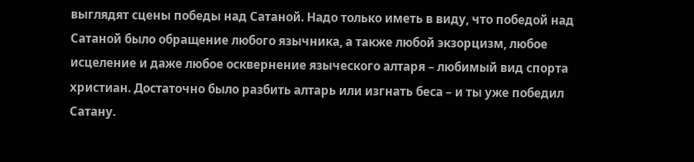выглядят сцены победы над Сатаной. Надо только иметь в виду, что победой над Сатаной было обращение любого язычника, а также любой экзорцизм, любое исцеление и даже любое осквернение языческого алтаря – любимый вид спорта христиан. Достаточно было разбить алтарь или изгнать беса – и ты уже победил Сатану.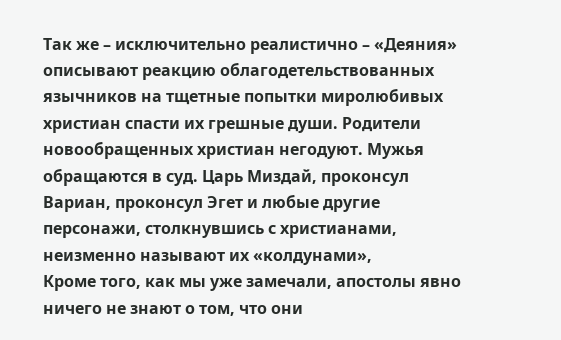Так же – исключительно реалистично – «Деяния» описывают реакцию облагодетельствованных язычников на тщетные попытки миролюбивых христиан спасти их грешные души. Родители новообращенных христиан негодуют. Мужья обращаются в суд. Царь Миздай, проконсул Вариан, проконсул Эгет и любые другие персонажи, столкнувшись с христианами, неизменно называют их «колдунами»,
Кроме того, как мы уже замечали, апостолы явно ничего не знают о том, что они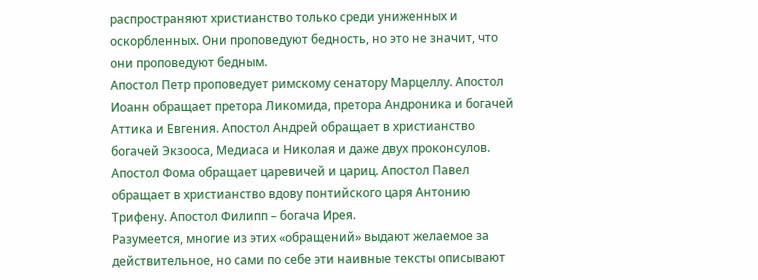распространяют христианство только среди униженных и оскорбленных. Они проповедуют бедность, но это не значит, что они проповедуют бедным.
Апостол Петр проповедует римскому сенатору Марцеллу. Апостол Иоанн обращает претора Ликомида, претора Андроника и богачей Аттика и Евгения. Апостол Андрей обращает в христианство богачей Экзооса, Медиаса и Николая и даже двух проконсулов. Апостол Фома обращает царевичей и цариц. Апостол Павел обращает в христианство вдову понтийского царя Антонию Трифену. Апостол Филипп – богача Ирея.
Разумеется, многие из этих «обращений» выдают желаемое за действительное, но сами по себе эти наивные тексты описывают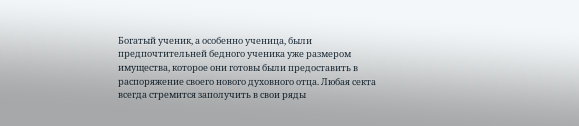Богатый ученик, а особенно ученица, были предпочтительней бедного ученика уже размером имущества, которое они готовы были предоставить в распоряжение своего нового духовного отца. Любая секта всегда стремится заполучить в свои ряды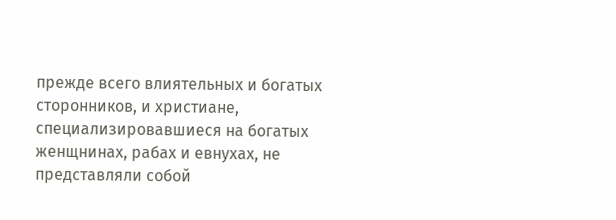прежде всего влиятельных и богатых сторонников, и христиане, специализировавшиеся на богатых женщнинах, рабах и евнухах, не представляли собой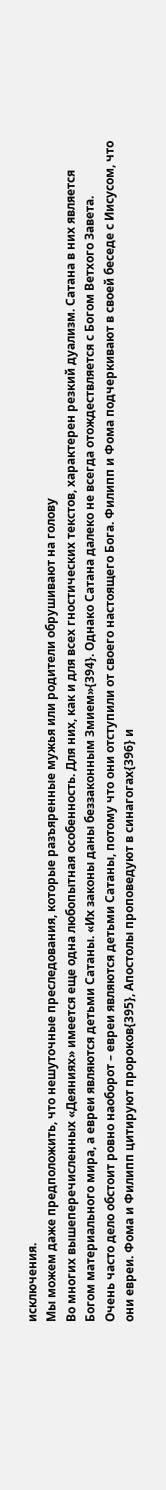исключения.
Мы можем даже предположить, что нешуточные преследования, которые разъяренные мужья или родители обрушивают на голову
Во многих вышеперечисленных «Деяниях» имеется еще одна любопытная особенность. Для них, как и для всех гностических текстов, характерен резкий дуализм. Сатана в них является Богом материального мира, а евреи являются детьми Сатаны. «Их законы даны беззаконным Змием»{394}. Однако Сатана далеко не всегда отождествляется с Богом Ветхого Завета.
Очень часто дело обстоит ровно наоборот – евреи являются детьми Сатаны, потому что они отступили от своего настоящего Бога. Филипп и Фома подчеркивают в своей беседе с Иисусом, что они евреи. Фома и Филипп цитируют пророков{395}, Апостолы проповедуют в синагогах{396} и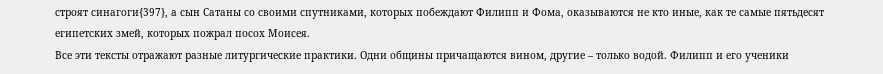строят синагоги{397}, а сын Сатаны со своими спутниками, которых побеждают Филипп и Фома, оказываются не кто иные, как те самые пятьдесят египетских змей, которых пожрал посох Моисея.
Все эти тексты отражают разные литургические практики. Одни общины причащаются вином, другие – только водой. Филипп и его ученики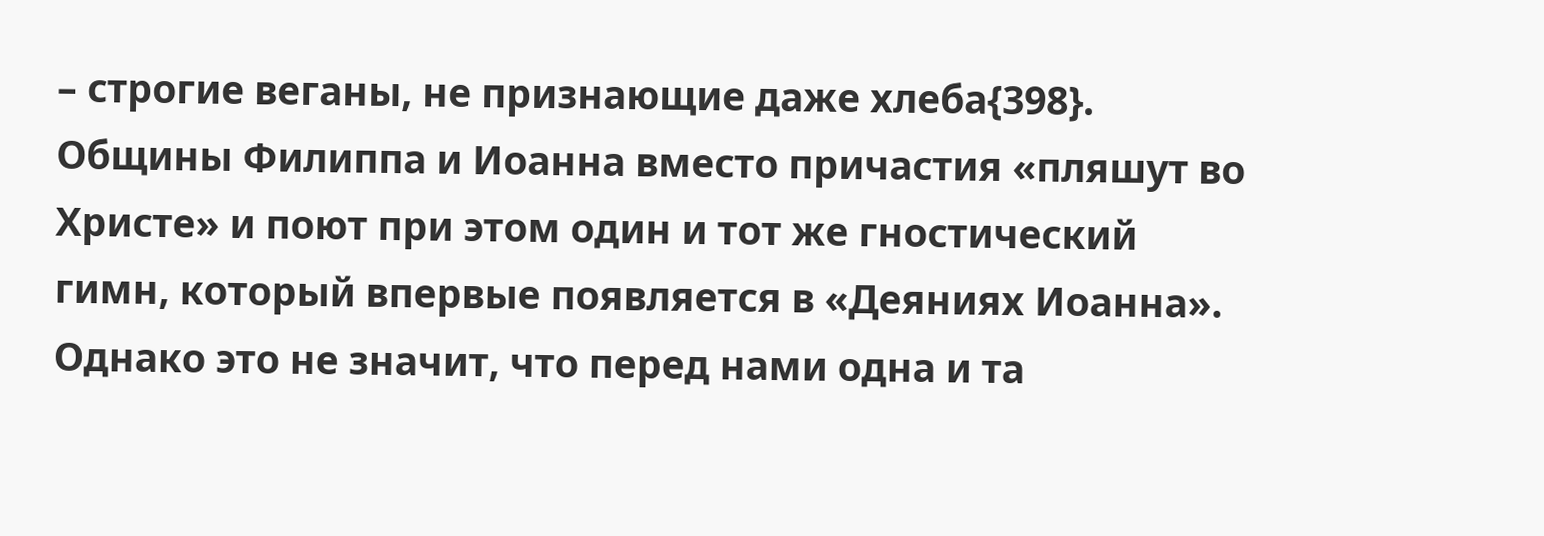– строгие веганы, не признающие даже хлеба{398}. Общины Филиппа и Иоанна вместо причастия «пляшут во Христе» и поют при этом один и тот же гностический гимн, который впервые появляется в «Деяниях Иоанна». Однако это не значит, что перед нами одна и та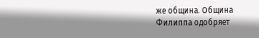же община. Община Филиппа одобряет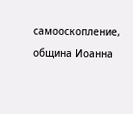самооскопление, община Иоанна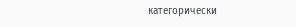категорически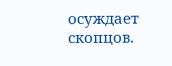осуждает скопцов.